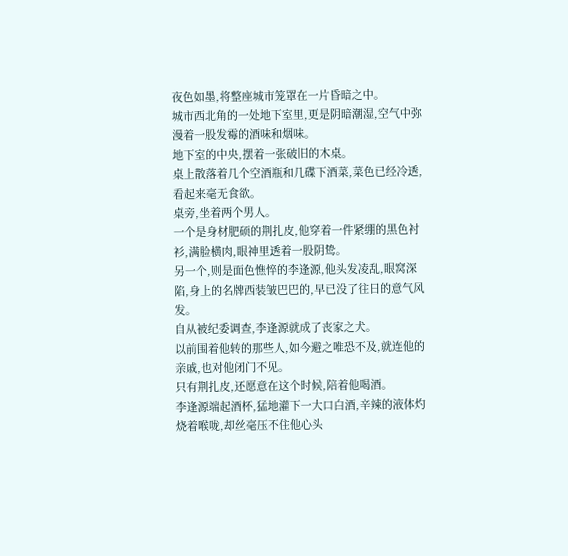夜色如墨,将整座城市笼罩在一片昏暗之中。
城市西北角的一处地下室里,更是阴暗潮湿,空气中弥漫着一股发霉的酒味和烟味。
地下室的中央,摆着一张破旧的木桌。
桌上散落着几个空酒瓶和几碟下酒菜,菜色已经冷透,看起来毫无食欲。
桌旁,坐着两个男人。
一个是身材肥硕的荆扎皮,他穿着一件紧绷的黑色衬衫,满脸横肉,眼神里透着一股阴鸷。
另一个,则是面色憔悴的李逢源,他头发凌乱,眼窝深陷,身上的名牌西装皱巴巴的,早已没了往日的意气风发。
自从被纪委调查,李逢源就成了丧家之犬。
以前围着他转的那些人,如今避之唯恐不及,就连他的亲戚,也对他闭门不见。
只有荆扎皮,还愿意在这个时候,陪着他喝酒。
李逢源端起酒杯,猛地灌下一大口白酒,辛辣的液体灼烧着喉咙,却丝毫压不住他心头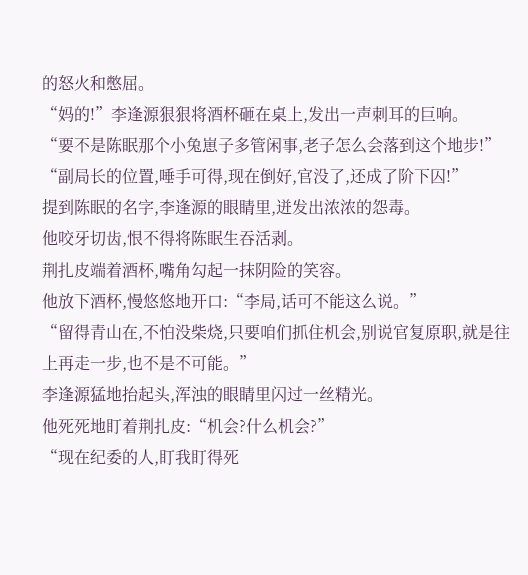的怒火和憋屈。
“妈的!”李逢源狠狠将酒杯砸在桌上,发出一声刺耳的巨响。
“要不是陈眠那个小兔崽子多管闲事,老子怎么会落到这个地步!”
“副局长的位置,唾手可得,现在倒好,官没了,还成了阶下囚!”
提到陈眠的名字,李逢源的眼睛里,迸发出浓浓的怨毒。
他咬牙切齿,恨不得将陈眠生吞活剥。
荆扎皮端着酒杯,嘴角勾起一抹阴险的笑容。
他放下酒杯,慢悠悠地开口:“李局,话可不能这么说。”
“留得青山在,不怕没柴烧,只要咱们抓住机会,别说官复原职,就是往上再走一步,也不是不可能。”
李逢源猛地抬起头,浑浊的眼睛里闪过一丝精光。
他死死地盯着荆扎皮:“机会?什么机会?”
“现在纪委的人,盯我盯得死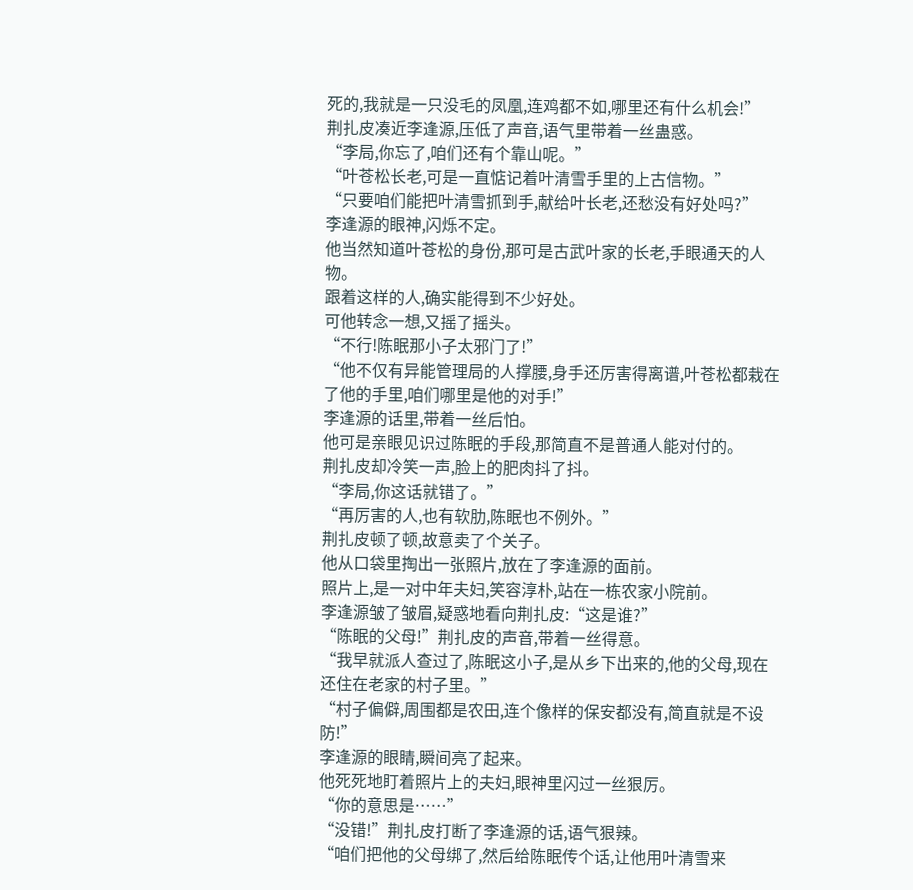死的,我就是一只没毛的凤凰,连鸡都不如,哪里还有什么机会!”
荆扎皮凑近李逢源,压低了声音,语气里带着一丝蛊惑。
“李局,你忘了,咱们还有个靠山呢。”
“叶苍松长老,可是一直惦记着叶清雪手里的上古信物。”
“只要咱们能把叶清雪抓到手,献给叶长老,还愁没有好处吗?”
李逢源的眼神,闪烁不定。
他当然知道叶苍松的身份,那可是古武叶家的长老,手眼通天的人物。
跟着这样的人,确实能得到不少好处。
可他转念一想,又摇了摇头。
“不行!陈眠那小子太邪门了!”
“他不仅有异能管理局的人撑腰,身手还厉害得离谱,叶苍松都栽在了他的手里,咱们哪里是他的对手!”
李逢源的话里,带着一丝后怕。
他可是亲眼见识过陈眠的手段,那简直不是普通人能对付的。
荆扎皮却冷笑一声,脸上的肥肉抖了抖。
“李局,你这话就错了。”
“再厉害的人,也有软肋,陈眠也不例外。”
荆扎皮顿了顿,故意卖了个关子。
他从口袋里掏出一张照片,放在了李逢源的面前。
照片上,是一对中年夫妇,笑容淳朴,站在一栋农家小院前。
李逢源皱了皱眉,疑惑地看向荆扎皮:“这是谁?”
“陈眠的父母!”荆扎皮的声音,带着一丝得意。
“我早就派人查过了,陈眠这小子,是从乡下出来的,他的父母,现在还住在老家的村子里。”
“村子偏僻,周围都是农田,连个像样的保安都没有,简直就是不设防!”
李逢源的眼睛,瞬间亮了起来。
他死死地盯着照片上的夫妇,眼神里闪过一丝狠厉。
“你的意思是……”
“没错!”荆扎皮打断了李逢源的话,语气狠辣。
“咱们把他的父母绑了,然后给陈眠传个话,让他用叶清雪来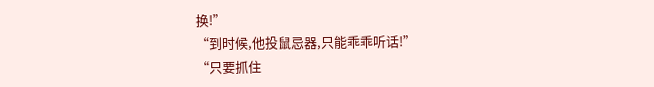换!”
“到时候,他投鼠忌器,只能乖乖听话!”
“只要抓住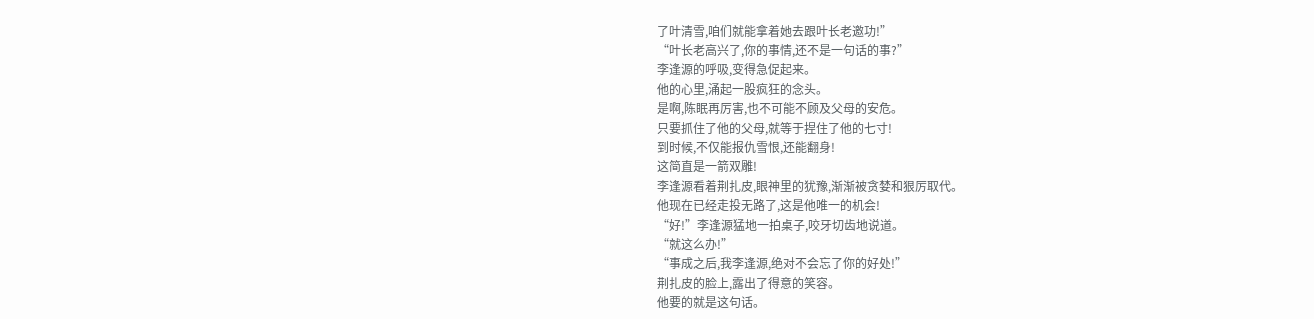了叶清雪,咱们就能拿着她去跟叶长老邀功!”
“叶长老高兴了,你的事情,还不是一句话的事?”
李逢源的呼吸,变得急促起来。
他的心里,涌起一股疯狂的念头。
是啊,陈眠再厉害,也不可能不顾及父母的安危。
只要抓住了他的父母,就等于捏住了他的七寸!
到时候,不仅能报仇雪恨,还能翻身!
这简直是一箭双雕!
李逢源看着荆扎皮,眼神里的犹豫,渐渐被贪婪和狠厉取代。
他现在已经走投无路了,这是他唯一的机会!
“好!”李逢源猛地一拍桌子,咬牙切齿地说道。
“就这么办!”
“事成之后,我李逢源,绝对不会忘了你的好处!”
荆扎皮的脸上,露出了得意的笑容。
他要的就是这句话。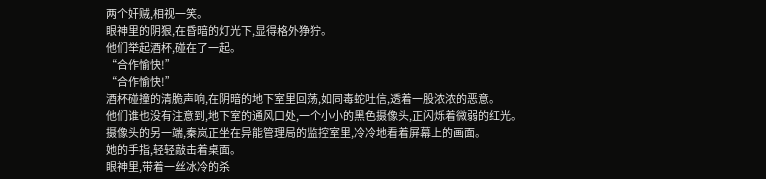两个奸贼,相视一笑。
眼神里的阴狠,在昏暗的灯光下,显得格外狰狞。
他们举起酒杯,碰在了一起。
“合作愉快!”
“合作愉快!”
酒杯碰撞的清脆声响,在阴暗的地下室里回荡,如同毒蛇吐信,透着一股浓浓的恶意。
他们谁也没有注意到,地下室的通风口处,一个小小的黑色摄像头,正闪烁着微弱的红光。
摄像头的另一端,秦岚正坐在异能管理局的监控室里,冷冷地看着屏幕上的画面。
她的手指,轻轻敲击着桌面。
眼神里,带着一丝冰冷的杀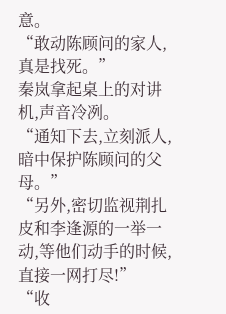意。
“敢动陈顾问的家人,真是找死。”
秦岚拿起桌上的对讲机,声音冷冽。
“通知下去,立刻派人,暗中保护陈顾问的父母。”
“另外,密切监视荆扎皮和李逢源的一举一动,等他们动手的时候,直接一网打尽!”
“收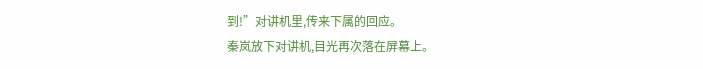到!”对讲机里,传来下属的回应。
秦岚放下对讲机,目光再次落在屏幕上。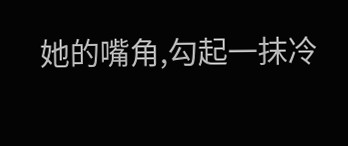她的嘴角,勾起一抹冷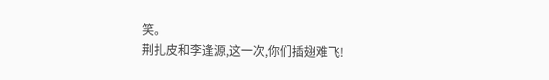笑。
荆扎皮和李逢源,这一次,你们插翅难飞!